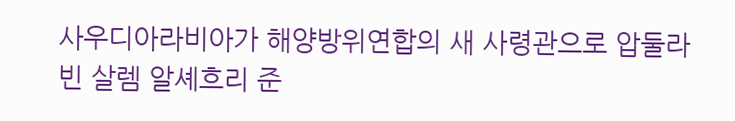사우디아라비아가 해양방위연합의 새 사령관으로 압둘라 빈 살렘 알셰흐리 준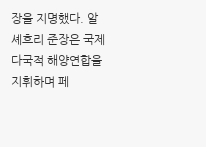장을 지명했다. 알셰흐리 준장은 국제 다국적 해양연합을 지휘하며 페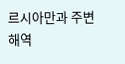르시아만과 주변 해역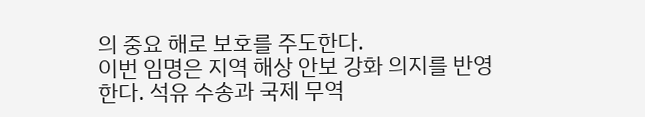의 중요 해로 보호를 주도한다.
이번 임명은 지역 해상 안보 강화 의지를 반영한다. 석유 수송과 국제 무역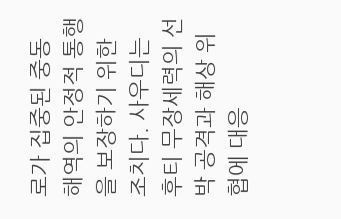로가 집중된 중동 해역의 안정적 통행을 보장하기 위한 조치다. 사우디는 후티 무장세력의 선박 공격과 해상 위협에 대응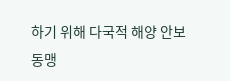하기 위해 다국적 해양 안보 동맹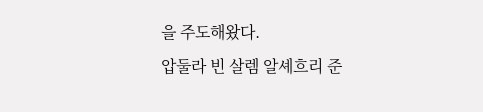을 주도해왔다.
압둘라 빈 살렘 알셰흐리 준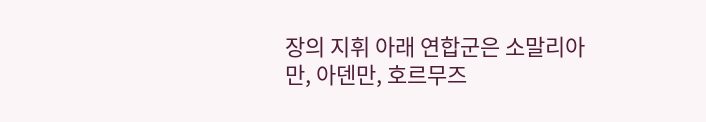장의 지휘 아래 연합군은 소말리아 만, 아덴만, 호르무즈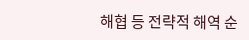해협 등 전략적 해역 순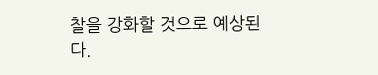찰을 강화할 것으로 예상된다.